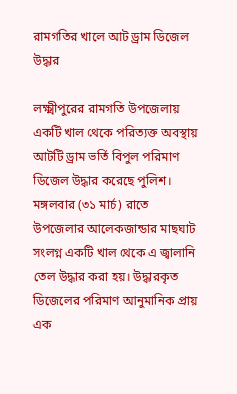রামগতির খালে আট ড্রাম ডিজেল উদ্ধার

লক্ষ্মীপুরের রামগতি উপজেলায় একটি খাল থেকে পরিত্যক্ত অবস্থায় আটটি ড্রাম ভর্তি বিপুল পরিমাণ ডিজেল উদ্ধার করেছে পুলিশ। মঙ্গলবার (৩১ মার্চ) রাতে উপজেলার আলেকজান্ডার মাছঘাট সংলগ্ন একটি খাল থেকে এ জ্বালানি তেল উদ্ধার করা হয়। উদ্ধারকৃত ডিজেলের পরিমাণ আনুমানিক প্রায় এক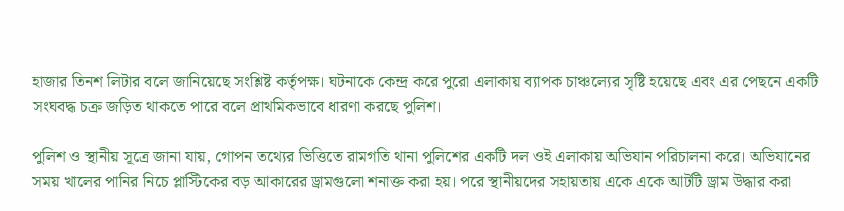হাজার তিনশ লিটার বলে জানিয়েছে সংশ্লিষ্ট কর্তৃপক্ষ। ঘটনাকে কেন্দ্র করে পুরো এলাকায় ব্যাপক চাঞ্চল্যের সৃষ্টি হয়েছে এবং এর পেছনে একটি সংঘবদ্ধ চক্র জড়িত থাকতে পারে বলে প্রাথমিকভাবে ধারণা করছে পুলিশ।

পুলিশ ও স্থানীয় সূত্রে জানা যায়, গোপন তথ্যের ভিত্তিতে রামগতি থানা পুলিশের একটি দল ওই এলাকায় অভিযান পরিচালনা করে। অভিযানের সময় খালের পানির নিচে প্লাস্টিকের বড় আকারের ড্রামগুলো শনাক্ত করা হয়। পরে স্থানীয়দের সহায়তায় একে একে আটটি ড্রাম উদ্ধার করা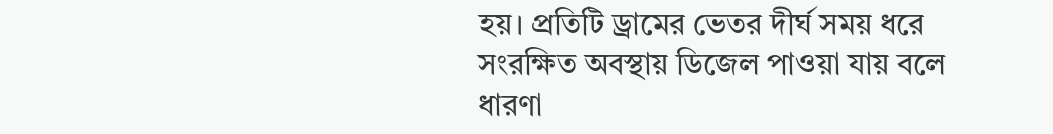হয়। প্রতিটি ড্রামের ভেতর দীর্ঘ সময় ধরে সংরক্ষিত অবস্থায় ডিজেল পাওয়া যায় বলে ধারণা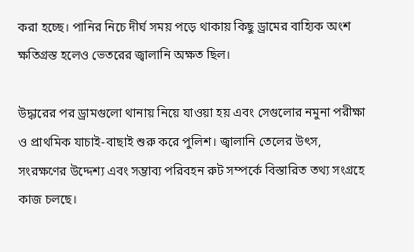করা হচ্ছে। পানির নিচে দীর্ঘ সময় পড়ে থাকায় কিছু ড্রামের বাহ্যিক অংশ ক্ষতিগ্রস্ত হলেও ভেতরের জ্বালানি অক্ষত ছিল।

উদ্ধারের পর ড্রামগুলো থানায় নিয়ে যাওয়া হয় এবং সেগুলোর নমুনা পরীক্ষা ও প্রাথমিক যাচাই-বাছাই শুরু করে পুলিশ। জ্বালানি তেলের উৎস, সংরক্ষণের উদ্দেশ্য এবং সম্ভাব্য পরিবহন রুট সম্পর্কে বিস্তারিত তথ্য সংগ্রহে কাজ চলছে।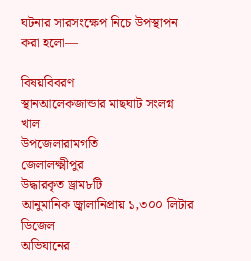ঘটনার সারসংক্ষেপ নিচে উপস্থাপন করা হলো—

বিষয়বিবরণ
স্থানআলেকজান্ডার মাছঘাট সংলগ্ন খাল
উপজেলারামগতি
জেলালক্ষ্মীপুর
উদ্ধারকৃত ড্রাম৮টি
আনুমানিক জ্বালানিপ্রায় ১,৩০০ লিটার ডিজেল
অভিযানের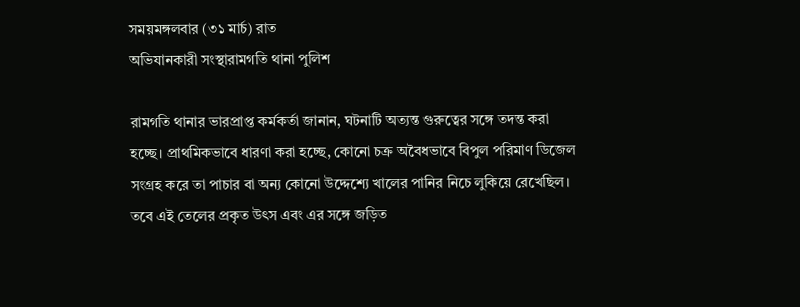সময়মঙ্গলবার (৩১ মার্চ) রাত
অভিযানকারী সংস্থারামগতি থানা পুলিশ

রামগতি থানার ভারপ্রাপ্ত কর্মকর্তা জানান, ঘটনাটি অত্যন্ত গুরুত্বের সঙ্গে তদন্ত করা হচ্ছে। প্রাথমিকভাবে ধারণা করা হচ্ছে, কোনো চক্র অবৈধভাবে বিপুল পরিমাণ ডিজেল সংগ্রহ করে তা পাচার বা অন্য কোনো উদ্দেশ্যে খালের পানির নিচে লুকিয়ে রেখেছিল। তবে এই তেলের প্রকৃত উৎস এবং এর সঙ্গে জড়িত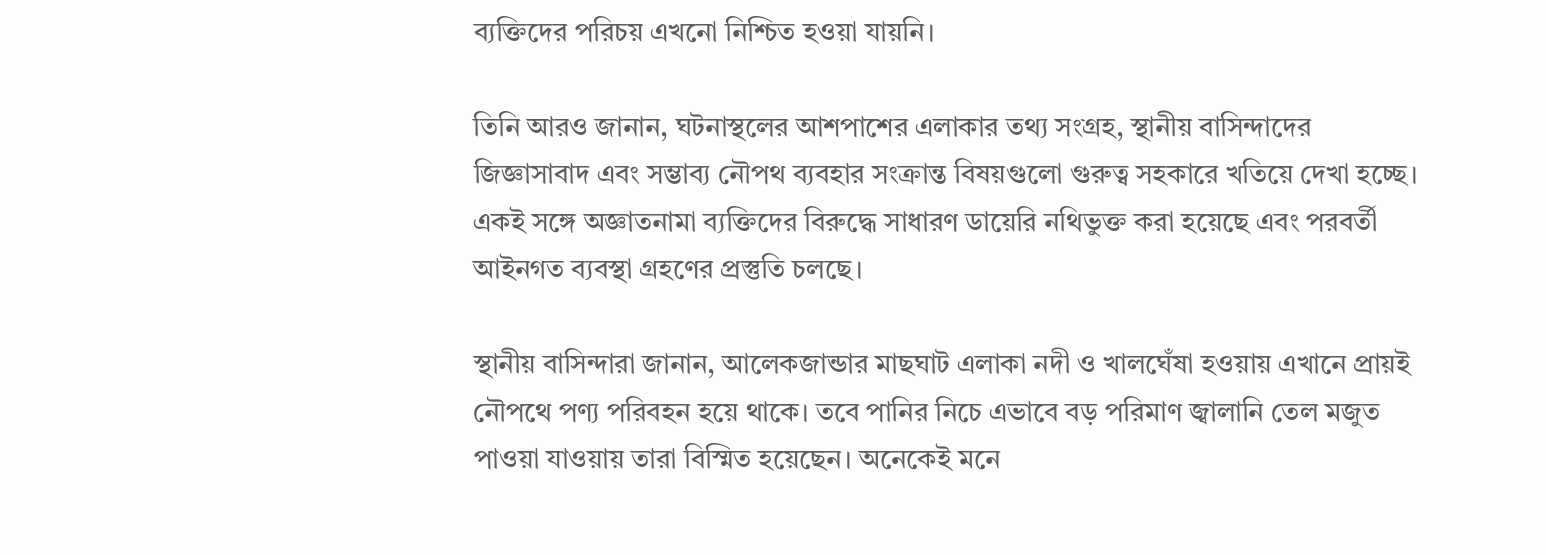ব্যক্তিদের পরিচয় এখনো নিশ্চিত হওয়া যায়নি।

তিনি আরও জানান, ঘটনাস্থলের আশপাশের এলাকার তথ্য সংগ্রহ, স্থানীয় বাসিন্দাদের জিজ্ঞাসাবাদ এবং সম্ভাব্য নৌপথ ব্যবহার সংক্রান্ত বিষয়গুলো গুরুত্ব সহকারে খতিয়ে দেখা হচ্ছে। একই সঙ্গে অজ্ঞাতনামা ব্যক্তিদের বিরুদ্ধে সাধারণ ডায়েরি নথিভুক্ত করা হয়েছে এবং পরবর্তী আইনগত ব্যবস্থা গ্রহণের প্রস্তুতি চলছে।

স্থানীয় বাসিন্দারা জানান, আলেকজান্ডার মাছঘাট এলাকা নদী ও খালঘেঁষা হওয়ায় এখানে প্রায়ই নৌপথে পণ্য পরিবহন হয়ে থাকে। তবে পানির নিচে এভাবে বড় পরিমাণ জ্বালানি তেল মজুত পাওয়া যাওয়ায় তারা বিস্মিত হয়েছেন। অনেকেই মনে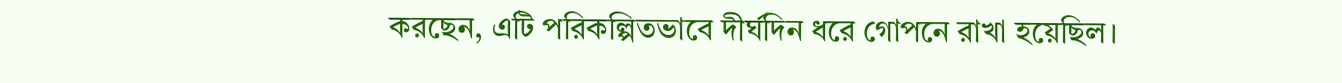করছেন, এটি পরিকল্পিতভাবে দীর্ঘদিন ধরে গোপনে রাখা হয়েছিল।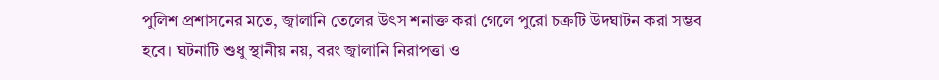পুলিশ প্রশাসনের মতে, জ্বালানি তেলের উৎস শনাক্ত করা গেলে পুরো চক্রটি উদঘাটন করা সম্ভব হবে। ঘটনাটি শুধু স্থানীয় নয়, বরং জ্বালানি নিরাপত্তা ও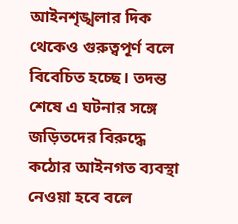আইনশৃঙ্খলার দিক থেকেও গুরুত্বপূর্ণ বলে বিবেচিত হচ্ছে। তদন্ত শেষে এ ঘটনার সঙ্গে জড়িতদের বিরুদ্ধে কঠোর আইনগত ব্যবস্থা নেওয়া হবে বলে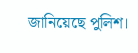জানিয়েছে পুলিশ।